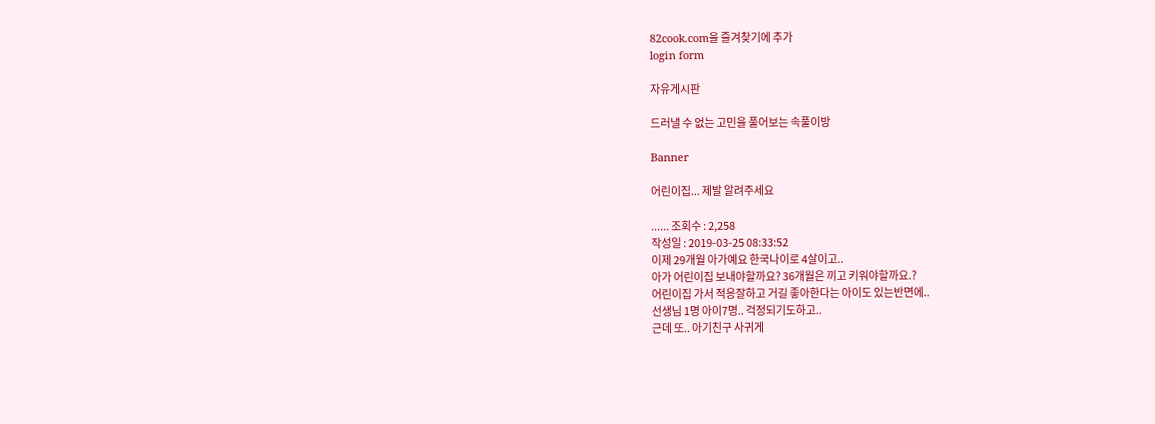82cook.com을 즐겨찾기에 추가
login form

자유게시판

드러낼 수 없는 고민을 풀어보는 속풀이방

Banner

어린이집... 제발 알려주세요

...... 조회수 : 2,258
작성일 : 2019-03-25 08:33:52
이제 29개월 아가예요 한국나이로 4살이고..
아가 어린이집 보내야할까요? 36개월은 끼고 키워야할까요.?
어린이집 가서 적응잘하고 거길 좋아한다는 아이도 있는반면에..
선생님 1명 아이7명.. 걱정되기도하고..
근데 또.. 아기친구 사귀게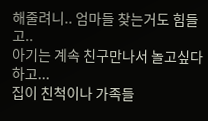해줄려니.. 엄마들 찾는거도 힘들고..
아기는 계속 친구만나서 놀고싶다하고...
집이 친척이나 가족들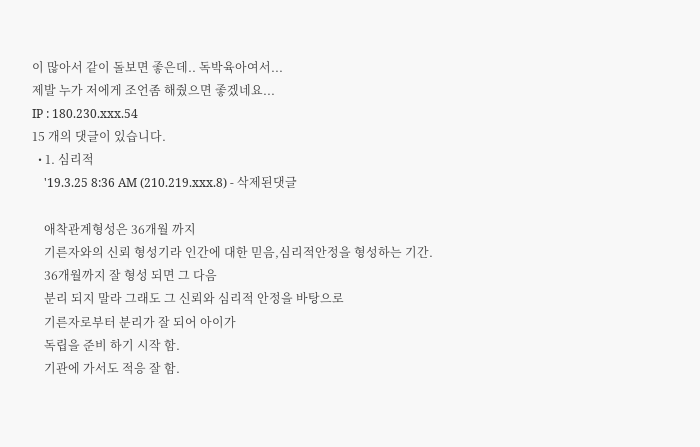이 많아서 같이 돌보면 좋은데.. 독박육아여서...
제발 누가 저에게 조언좀 해줬으면 좋겠네요...
IP : 180.230.xxx.54
15 개의 댓글이 있습니다.
  • 1. 심리적
    '19.3.25 8:36 AM (210.219.xxx.8) - 삭제된댓글

    애착관계형성은 36개월 까지
    기른자와의 신뢰 형성기라 인간에 대한 믿음,심리적안정을 형성하는 기간.
    36개월까지 잘 형성 되면 그 다음
    분리 되지 말라 그래도 그 신뢰와 심리적 안정을 바탕으로
    기른자로부터 분리가 잘 되어 아이가
    독립을 준비 하기 시작 함.
    기관에 가서도 적응 잘 함.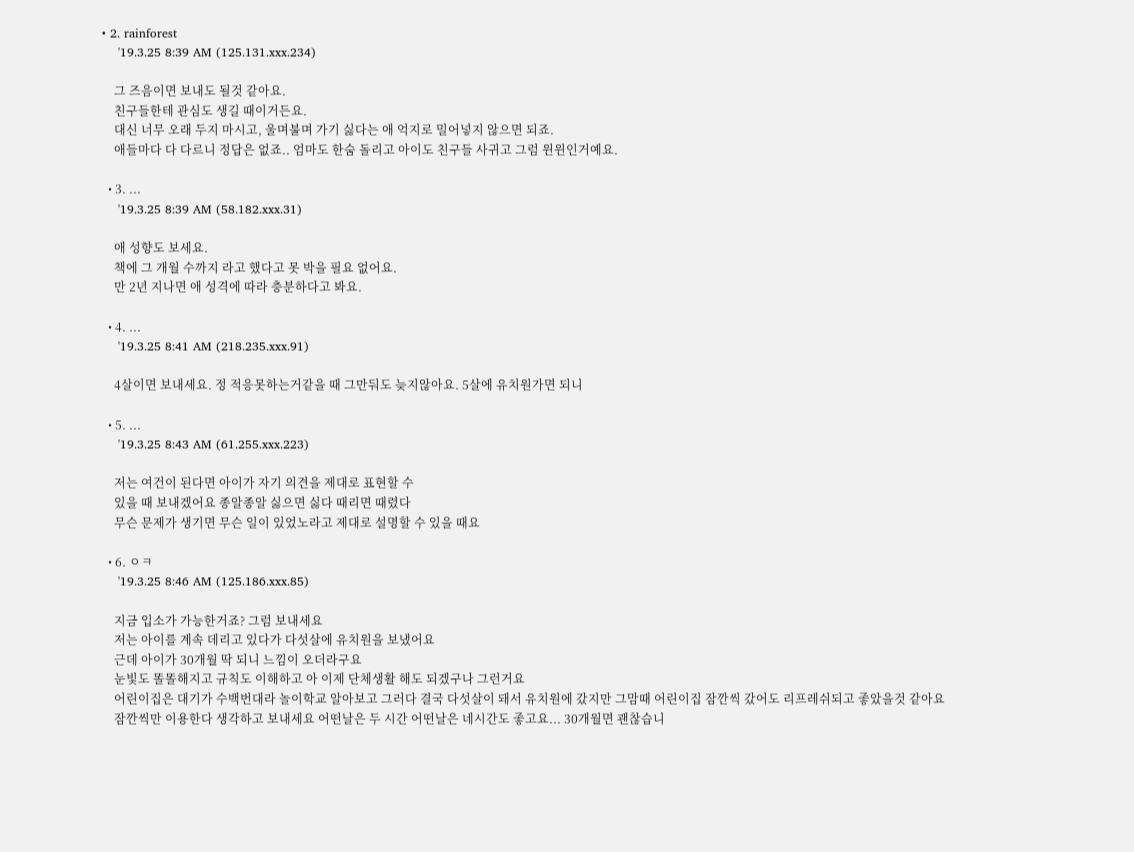• 2. rainforest
    '19.3.25 8:39 AM (125.131.xxx.234)

    그 즈음이면 보내도 될것 같아요.
    친구들한테 관심도 생길 때이거든요.
    대신 너무 오래 두지 마시고, 울며불며 가기 싫다는 애 억지로 밀어넣지 않으면 되죠.
    애들마다 다 다르니 정답은 없죠.. 엄마도 한숨 돌리고 아이도 친구들 사귀고 그럼 윈윈인거예요.

  • 3. ...
    '19.3.25 8:39 AM (58.182.xxx.31)

    애 성향도 보세요.
    책에 그 개월 수까지 라고 했다고 못 박을 필요 없어요.
    만 2년 지나면 애 성격에 따라 충분하다고 봐요.

  • 4. ...
    '19.3.25 8:41 AM (218.235.xxx.91)

    4살이면 보내세요. 정 적응못하는거같을 때 그만둬도 늦지않아요. 5살에 유치원가면 되니

  • 5. ...
    '19.3.25 8:43 AM (61.255.xxx.223)

    저는 여건이 된다면 아이가 자기 의견을 제대로 표현할 수
    있을 때 보내겠어요 종알종알 싫으면 싫다 때리면 때렸다
    무슨 문제가 생기면 무슨 일이 있었노라고 제대로 설명할 수 있을 때요

  • 6. ㅇㅋ
    '19.3.25 8:46 AM (125.186.xxx.85)

    지금 입소가 가능한거죠? 그럼 보내세요
    저는 아이를 계속 데리고 있다가 다섯살에 유치원을 보냈어요
    근데 아이가 30개월 딱 되니 느낌이 오더라구요
    눈빛도 똘똘해지고 규칙도 이해하고 아 이제 단체생활 해도 되겠구나 그런거요
    어린이집은 대기가 수백번대라 놀이학교 알아보고 그러다 결국 다섯살이 돼서 유치원에 갔지만 그맘때 어린이집 잠깐씩 갔어도 리프레쉬되고 좋았을것 같아요
    잠깐씩만 이용한다 생각하고 보내세요 어떤날은 두 시간 어떤날은 네시간도 좋고요... 30개월면 괜찮습니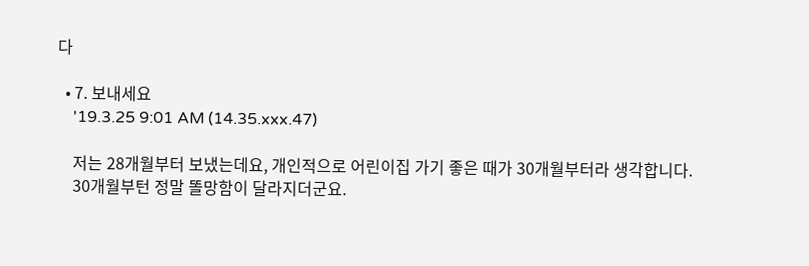다

  • 7. 보내세요
    '19.3.25 9:01 AM (14.35.xxx.47)

    저는 28개월부터 보냈는데요, 개인적으로 어린이집 가기 좋은 때가 30개월부터라 생각합니다.
    30개월부턴 정말 똘망함이 달라지더군요.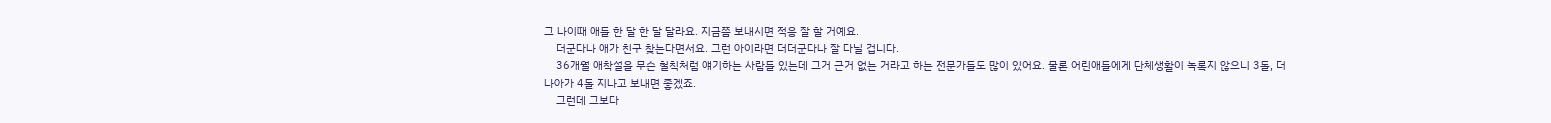그 나이때 애들 한 달 한 달 달라요. 지금쯤 보내시면 적응 잘 할 거예요.
    더군다나 애가 친구 찾는다면서요. 그런 아이라면 더더군다나 잘 다닐 겁니다.
    36개월 애착설을 무슨 철칙처럼 얘기하는 사람들 있는데 그거 근거 없는 거라고 하는 전문가들도 많이 있어요. 물론 어린애들에게 단체생활이 녹록지 않으니 3돌, 더 나아가 4돌 지나고 보내면 좋겠죠.
    그런데 그보다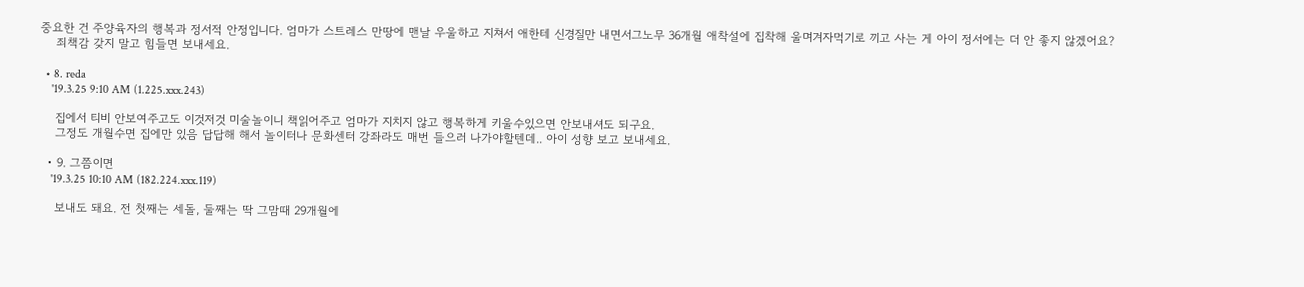중요한 건 주양육자의 행복과 정서적 안정입니다. 엄마가 스트레스 만땅에 맨날 우울하고 지쳐서 애한테 신경질만 내면서그노무 36개월 애착설에 집착해 울며겨자먹기로 끼고 사는 게 아이 정서에는 더 안 좋지 않겠어요?
    죄책감 갖지 말고 힘들면 보내세요.

  • 8. reda
    '19.3.25 9:10 AM (1.225.xxx.243)

    집에서 티비 안보여주고도 이것저것 미술놀이니 책읽어주고 엄마가 지치지 않고 행복하게 키울수있으면 안보내셔도 되구요.
    그정도 개월수면 집에만 있음 답답해 해서 놀이터나 문화센터 강좌라도 매번 들으러 나가야할텐데.. 아이 성향 보고 보내세요.

  • 9. 그쯤이면
    '19.3.25 10:10 AM (182.224.xxx.119)

    보내도 돼요. 전 첫째는 세돌, 둘째는 딱 그맘때 29개월에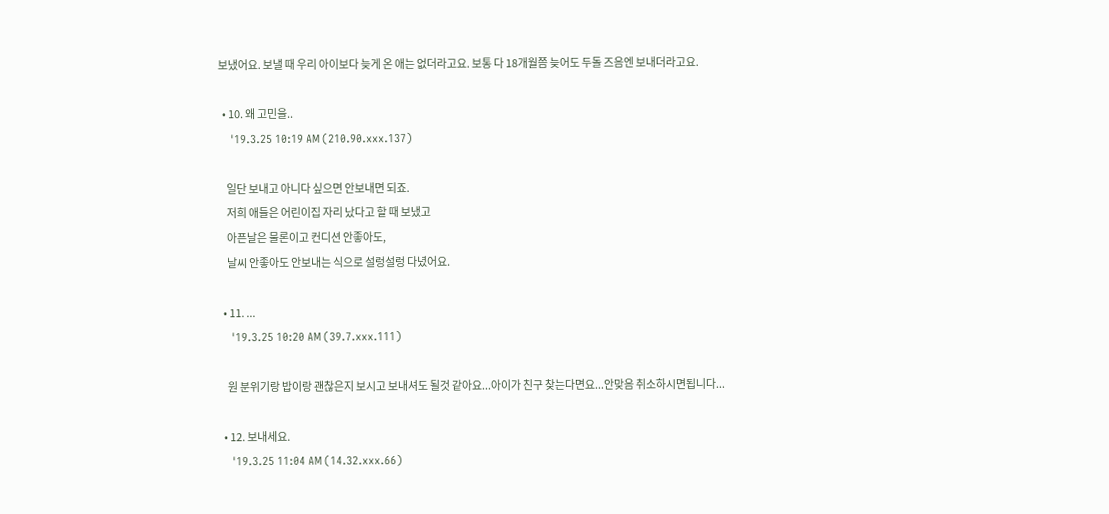보냈어요. 보낼 때 우리 아이보다 늦게 온 애는 없더라고요. 보통 다 18개월쯤 늦어도 두돌 즈음엔 보내더라고요.

  • 10. 왜 고민을..
    '19.3.25 10:19 AM (210.90.xxx.137)

    일단 보내고 아니다 싶으면 안보내면 되죠.
    저희 애들은 어린이집 자리 났다고 할 때 보냈고
    아픈날은 물론이고 컨디션 안좋아도,
    날씨 안좋아도 안보내는 식으로 설렁설렁 다녔어요.

  • 11. ...
    '19.3.25 10:20 AM (39.7.xxx.111)

    원 분위기랑 밥이랑 괜찮은지 보시고 보내셔도 될것 같아요...아이가 친구 찾는다면요...안맞음 취소하시면됩니다...

  • 12. 보내세요.
    '19.3.25 11:04 AM (14.32.xxx.66)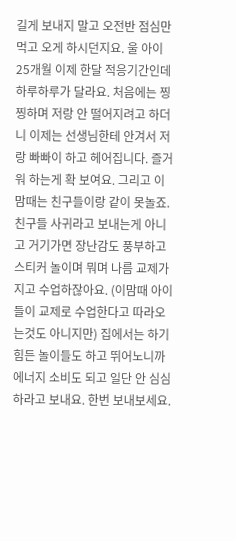길게 보내지 말고 오전반 점심만 먹고 오게 하시던지요. 울 아이 25개월 이제 한달 적응기간인데 하루하루가 달라요. 처음에는 찡찡하며 저랑 안 떨어지려고 하더니 이제는 선생님한테 안겨서 저랑 빠빠이 하고 헤어집니다. 즐거워 하는게 확 보여요. 그리고 이맘때는 친구들이랑 같이 못놀죠. 친구들 사귀라고 보내는게 아니고 거기가면 장난감도 풍부하고 스티커 놀이며 뭐며 나름 교제가지고 수업하잖아요. (이맘때 아이들이 교제로 수업한다고 따라오는것도 아니지만) 집에서는 하기 힘든 놀이들도 하고 뛰어노니까 에너지 소비도 되고 일단 안 심심하라고 보내요. 한번 보내보세요.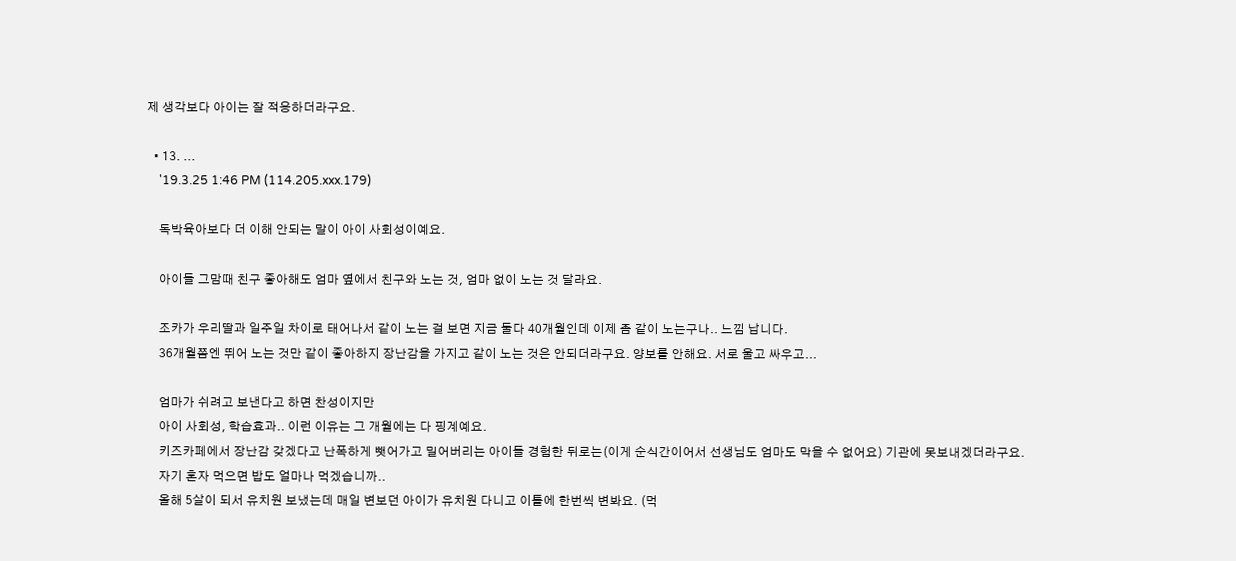제 생각보다 아이는 잘 적응하더라구요.

  • 13. ...
    '19.3.25 1:46 PM (114.205.xxx.179)

    독박육아보다 더 이해 안되는 말이 아이 사회성이예요.

    아이들 그맘때 친구 좋아해도 엄마 옆에서 친구와 노는 것, 엄마 없이 노는 것 달라요.

    조카가 우리딸과 일주일 차이로 태어나서 같이 노는 걸 보면 지금 둘다 40개월인데 이제 좀 같이 노는구나.. 느낌 납니다.
    36개월쯤엔 뛰어 노는 것만 같이 좋아하지 장난감을 가지고 같이 노는 것은 안되더라구요. 양보를 안해요. 서로 울고 싸우고...

    엄마가 쉬려고 보낸다고 하면 찬성이지만
    아이 사회성, 학습효과.. 이런 이유는 그 개월에는 다 핑계예요.
    키즈카페에서 장난감 갖겠다고 난폭하게 뺏어가고 밀어버리는 아이들 경험한 뒤로는(이게 순식간이어서 선생님도 엄마도 막을 수 없어요) 기관에 못보내겠더라구요.
    자기 혼자 먹으면 밥도 얼마나 먹겠습니까..
    올해 5살이 되서 유치원 보냈는데 매일 변보던 아이가 유치원 다니고 이틀에 한번씩 변봐요. (먹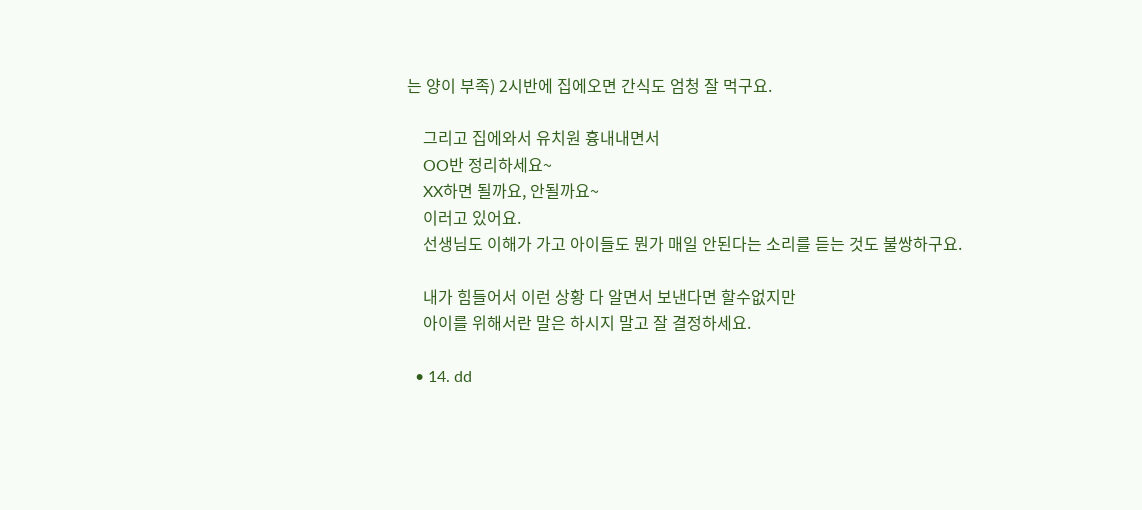는 양이 부족) 2시반에 집에오면 간식도 엄청 잘 먹구요.

    그리고 집에와서 유치원 흉내내면서
    OO반 정리하세요~
    XX하면 될까요, 안될까요~
    이러고 있어요.
    선생님도 이해가 가고 아이들도 뭔가 매일 안된다는 소리를 듣는 것도 불쌍하구요.

    내가 힘들어서 이런 상황 다 알면서 보낸다면 할수없지만
    아이를 위해서란 말은 하시지 말고 잘 결정하세요.

  • 14. dd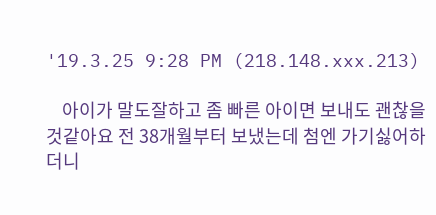'19.3.25 9:28 PM (218.148.xxx.213)

    아이가 말도잘하고 좀 빠른 아이면 보내도 괜찮을것같아요 전 38개월부터 보냈는데 첨엔 가기싫어하더니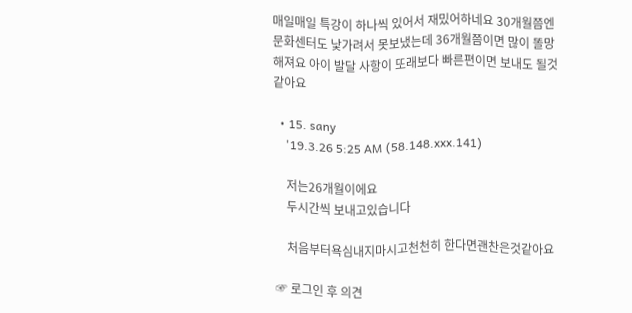매일매일 특강이 하나씩 있어서 재밌어하네요 30개월쯤엔 문화센터도 낯가려서 못보냈는데 36개월쯤이면 많이 똘망해져요 아이 발달 사항이 또래보다 빠른편이면 보내도 될것같아요

  • 15. sany
    '19.3.26 5:25 AM (58.148.xxx.141)

    저는26개월이에요
    두시간씩 보내고있습니다

    처음부터욕심내지마시고천천히 한다면괜찬은것같아요

☞ 로그인 후 의견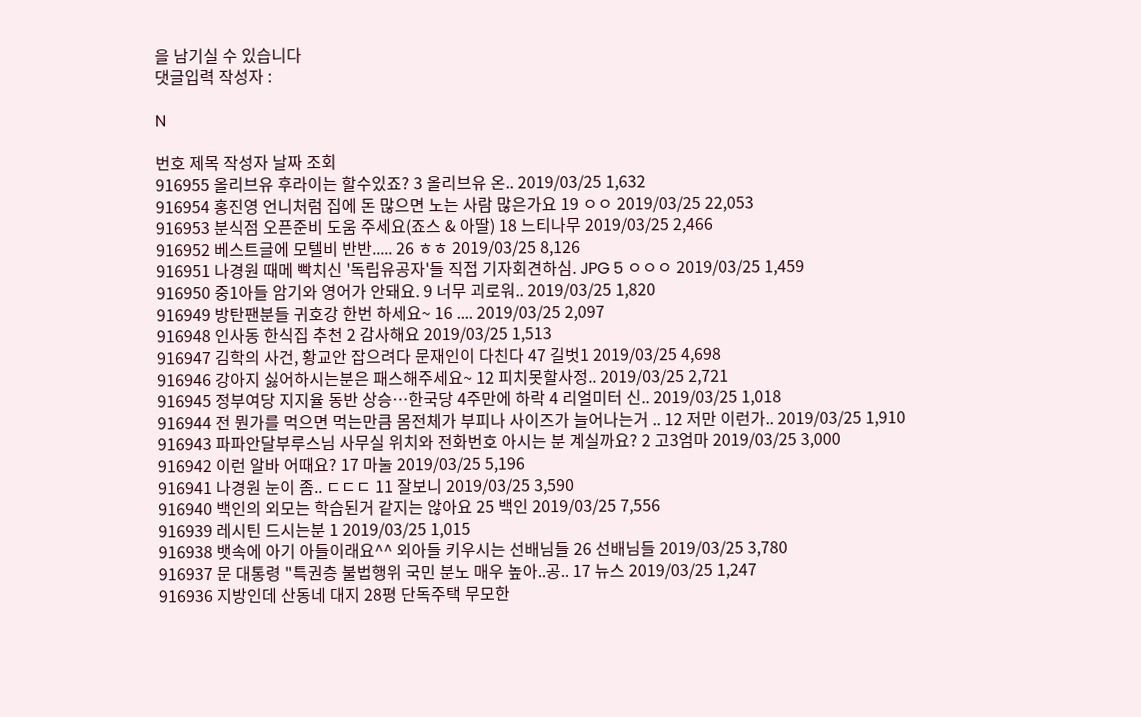을 남기실 수 있습니다
댓글입력 작성자 :

N

번호 제목 작성자 날짜 조회
916955 올리브유 후라이는 할수있죠? 3 올리브유 온.. 2019/03/25 1,632
916954 홍진영 언니처럼 집에 돈 많으면 노는 사람 많은가요 19 ㅇㅇ 2019/03/25 22,053
916953 분식점 오픈준비 도움 주세요(죠스 & 아딸) 18 느티나무 2019/03/25 2,466
916952 베스트글에 모텔비 반반..... 26 ㅎㅎ 2019/03/25 8,126
916951 나경원 때메 빡치신 '독립유공자'들 직접 기자회견하심. JPG 5 ㅇㅇㅇ 2019/03/25 1,459
916950 중1아들 암기와 영어가 안돼요. 9 너무 괴로워.. 2019/03/25 1,820
916949 방탄팬분들 귀호강 한번 하세요~ 16 .... 2019/03/25 2,097
916948 인사동 한식집 추천 2 감사해요 2019/03/25 1,513
916947 김학의 사건, 황교안 잡으려다 문재인이 다친다 47 길벗1 2019/03/25 4,698
916946 강아지 싫어하시는분은 패스해주세요~ 12 피치못할사정.. 2019/03/25 2,721
916945 정부여당 지지율 동반 상승…한국당 4주만에 하락 4 리얼미터 신.. 2019/03/25 1,018
916944 전 뭔가를 먹으면 먹는만큼 몸전체가 부피나 사이즈가 늘어나는거 .. 12 저만 이런가.. 2019/03/25 1,910
916943 파파안달부루스님 사무실 위치와 전화번호 아시는 분 계실까요? 2 고3엄마 2019/03/25 3,000
916942 이런 알바 어때요? 17 마눌 2019/03/25 5,196
916941 나경원 눈이 좀.. ㄷㄷㄷ 11 잘보니 2019/03/25 3,590
916940 백인의 외모는 학습된거 같지는 않아요 25 백인 2019/03/25 7,556
916939 레시틴 드시는분 1 2019/03/25 1,015
916938 뱃속에 아기 아들이래요^^ 외아들 키우시는 선배님들 26 선배님들 2019/03/25 3,780
916937 문 대통령 "특권층 불법행위 국민 분노 매우 높아..공.. 17 뉴스 2019/03/25 1,247
916936 지방인데 산동네 대지 28평 단독주택 무모한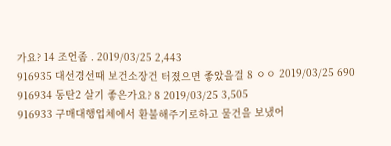가요? 14 조언좀 . 2019/03/25 2,443
916935 대선경선때 보건소장건 터졌으면 좋았을걸 8 ㅇㅇ 2019/03/25 690
916934 동탄2 살기 좋은가요? 8 2019/03/25 3,505
916933 구매대행업체에서 환불해주기로하고 물건을 보냈어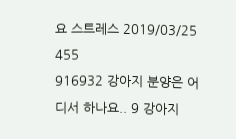요 스트레스 2019/03/25 455
916932 강아지 분양은 어디서 하나요.. 9 강아지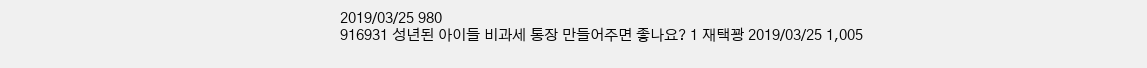2019/03/25 980
916931 성년된 아이들 비과세 통장 만들어주면 좋나요? 1 재택꽝 2019/03/25 1,005